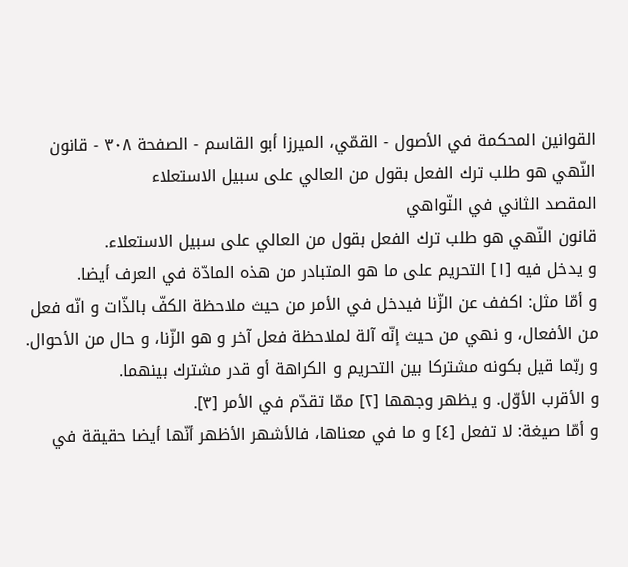القوانين المحكمة في الأصول - القمّي، الميرزا أبو القاسم - الصفحة ٣٠٨ - قانون النّهي هو طلب ترك الفعل بقول من العالي على سبيل الاستعلاء
المقصد الثاني في النّواهي
قانون النّهي هو طلب ترك الفعل بقول من العالي على سبيل الاستعلاء.
و يدخل فيه [١] التحريم على ما هو المتبادر من هذه المادّة في العرف أيضا.
و أمّا مثل: اكفف عن الزّنا فيدخل في الأمر من حيث ملاحظة الكفّ بالذّات و انّه فعل من الأفعال، و نهي من حيث إنّه آلة لملاحظة فعل آخر و هو الزّنا، و حال من الأحوال.
و ربّما قيل بكونه مشتركا بين التحريم و الكراهة أو قدر مشترك بينهما.
و الأقرب الأوّل. و يظهر وجهها [٢] ممّا تقدّم في الأمر [٣].
و أمّا صيغة: لا تفعل [٤] و ما في معناها، فالأشهر الأظهر أنّها أيضا حقيقة في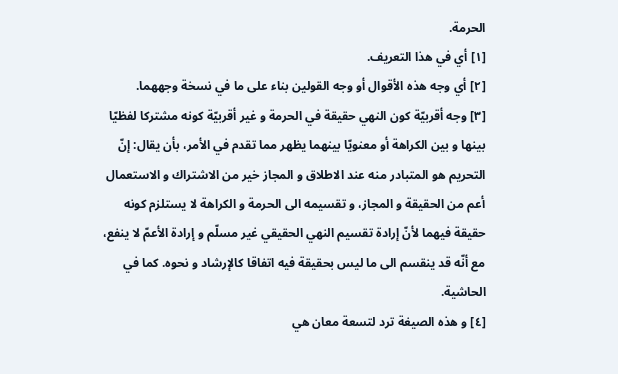الحرمة.
[١] أي في هذا التعريف.
[٢] أي وجه هذه الأقوال أو وجه القولين بناء على ما في نسخة وجههما.
[٣] وجه أقربيّة كون النهي حقيقة في الحرمة و غير أقربيّة كونه مشتركا لفظيّا بينها و بين الكراهة أو معنويّا بينهما يظهر مما تقدم في الأمر، بأن يقال: إنّ التحريم هو المتبادر منه عند الاطلاق و المجاز خير من الاشتراك و الاستعمال أعم من الحقيقة و المجاز، و تقسيمه الى الحرمة و الكراهة لا يستلزم كونه حقيقة فيهما لأنّ إرادة تقسيم النهي الحقيقي غير مسلّم و إرادة الأعمّ لا ينفع، مع أنّه قد ينقسم الى ما ليس بحقيقة فيه اتفاقا كالإرشاد و نحوه. كما في الحاشية.
[٤] و هذه الصيغة ترد لتسعة معان هي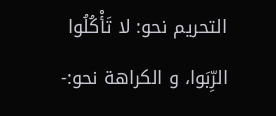التحريم نحو: لا تَأْكُلُوا الرِّبَوا، و الكراهة نحو:-